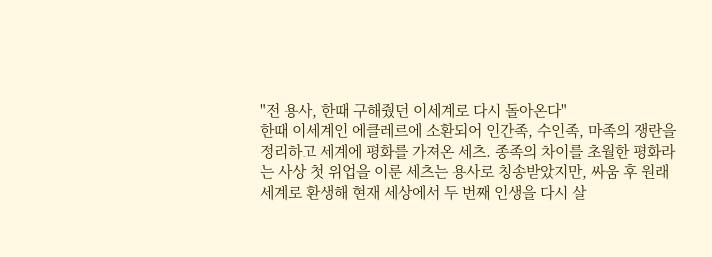"전 용사, 한때 구해줬던 이세계로 다시 돌아온다"
한때 이세계인 에클레르에 소환되어 인간족, 수인족, 마족의 쟁란을 정리하고 세계에 평화를 가져온 세츠. 종족의 차이를 초월한 평화라는 사상 첫 위업을 이룬 세츠는 용사로 칭송받았지만, 싸움 후 원래 세계로 환생해 현재 세상에서 두 번째 인생을 다시 살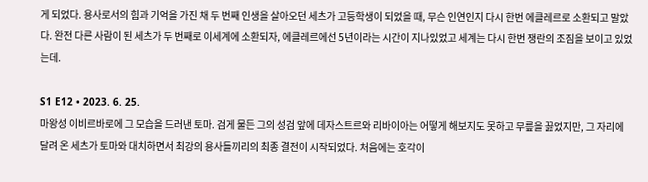게 되었다. 용사로서의 힘과 기억을 가진 채 두 번째 인생을 살아오던 세츠가 고등학생이 되었을 때, 무슨 인연인지 다시 한번 에클레르로 소환되고 말았다. 완전 다른 사람이 된 세츠가 두 번째로 이세계에 소환되자, 에클레르에선 5년이라는 시간이 지나있었고 세계는 다시 한번 쟁란의 조짐을 보이고 있었는데.

S1 E12 • 2023. 6. 25.
마왕성 이비르바로에 그 모습을 드러낸 토마. 검게 물든 그의 성검 앞에 데자스트르와 리바이아는 어떻게 해보지도 못하고 무릎을 꿇었지만, 그 자리에 달려 온 세츠가 토마와 대치하면서 최강의 용사들끼리의 최종 결전이 시작되었다. 처음에는 호각이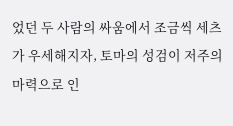었던 두 사람의 싸움에서 조금씩 세츠가 우세해지자, 토마의 성검이 저주의 마력으로 인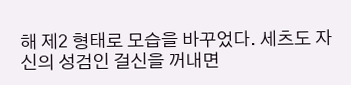해 제2 형태로 모습을 바꾸었다. 세츠도 자신의 성검인 걸신을 꺼내면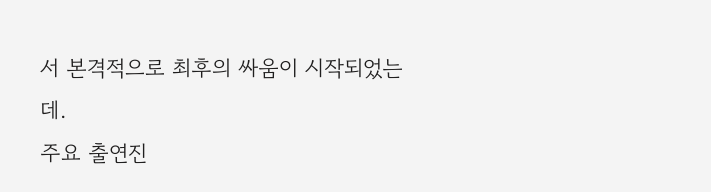서 본격적으로 최후의 싸움이 시작되었는데.
주요 출연진